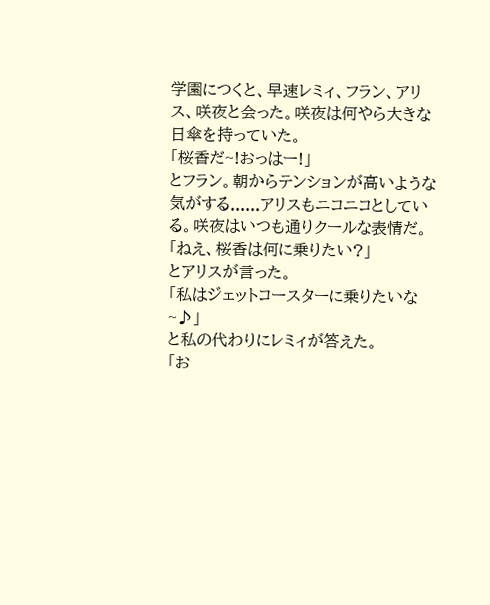学園につくと、早速レミィ、フラン、アリス、咲夜と会った。咲夜は何やら大きな日傘を持っていた。
「桜香だ~!おっはー!」
とフラン。朝からテンションが高いような気がする......アリスもニコニコとしている。咲夜はいつも通りクールな表情だ。
「ねえ、桜香は何に乗りたい?」
とアリスが言った。
「私はジェットコースターに乗りたいな~♪」
と私の代わりにレミィが答えた。
「お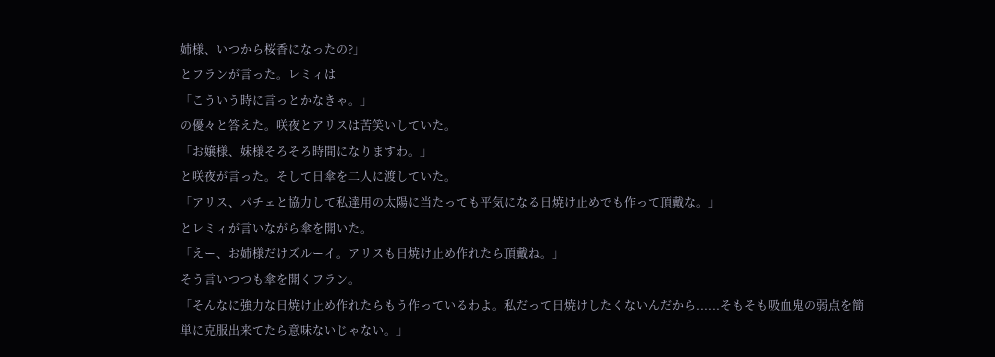姉様、いつから桜香になったの?」
とフランが言った。レミィは
「こういう時に言っとかなきゃ。」
の優々と答えた。咲夜とアリスは苦笑いしていた。
「お嬢様、妹様そろそろ時間になりますわ。」
と咲夜が言った。そして日傘を二人に渡していた。
「アリス、パチェと協力して私達用の太陽に当たっても平気になる日焼け止めでも作って頂戴な。」
とレミィが言いながら傘を開いた。
「えー、お姉様だけズルーイ。アリスも日焼け止め作れたら頂戴ね。」
そう言いつつも傘を開くフラン。
「そんなに強力な日焼け止め作れたらもう作っているわよ。私だって日焼けしたくないんだから......そもそも吸血鬼の弱点を簡単に克服出来てたら意味ないじゃない。」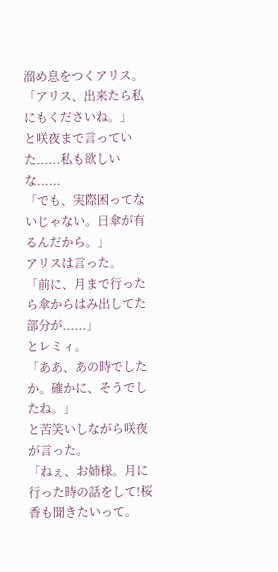溜め息をつくアリス。
「アリス、出来たら私にもくださいね。」
と咲夜まで言っていた......私も欲しいな......
「でも、実際困ってないじゃない。日傘が有るんだから。」
アリスは言った。
「前に、月まで行ったら傘からはみ出してた部分が......」
とレミィ。
「ああ、あの時でしたか。確かに、そうでしたね。」
と苦笑いしながら咲夜が言った。
「ねぇ、お姉様。月に行った時の話をして!桜香も聞きたいって。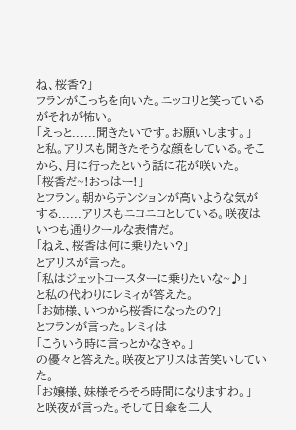ね、桜香?」
フランがこっちを向いた。ニッコリと笑っているがそれが怖い。
「えっと......聞きたいです。お願いします。」
と私。アリスも聞きたそうな顔をしている。そこから、月に行ったという話に花が咲いた。
「桜香だ~!おっはー!」
とフラン。朝からテンションが高いような気がする......アリスもニコニコとしている。咲夜はいつも通りクールな表情だ。
「ねえ、桜香は何に乗りたい?」
とアリスが言った。
「私はジェットコースターに乗りたいな~♪」
と私の代わりにレミィが答えた。
「お姉様、いつから桜香になったの?」
とフランが言った。レミィは
「こういう時に言っとかなきゃ。」
の優々と答えた。咲夜とアリスは苦笑いしていた。
「お嬢様、妹様そろそろ時間になりますわ。」
と咲夜が言った。そして日傘を二人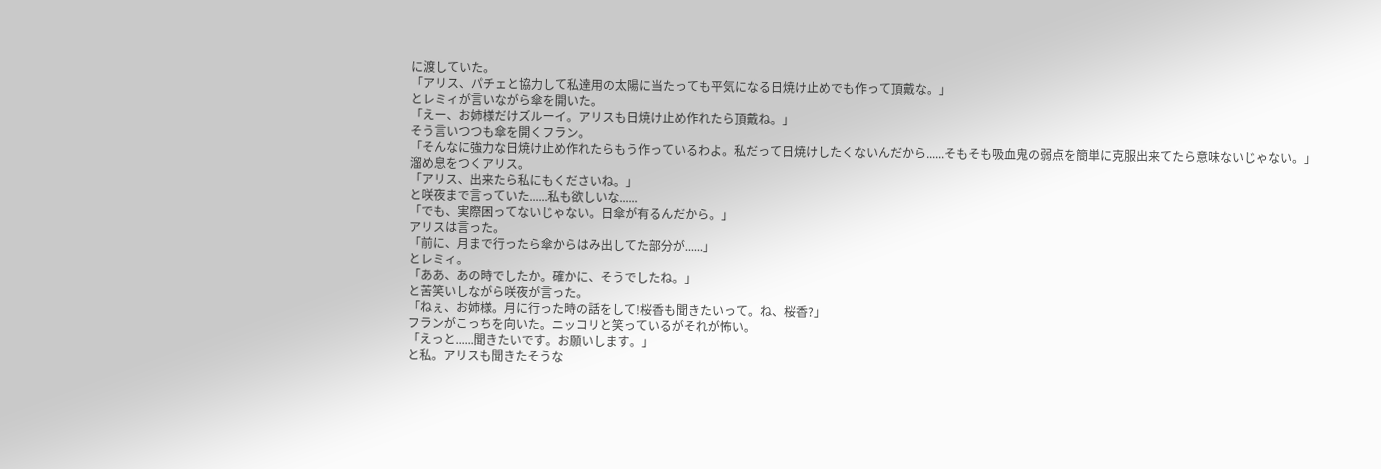に渡していた。
「アリス、パチェと協力して私達用の太陽に当たっても平気になる日焼け止めでも作って頂戴な。」
とレミィが言いながら傘を開いた。
「えー、お姉様だけズルーイ。アリスも日焼け止め作れたら頂戴ね。」
そう言いつつも傘を開くフラン。
「そんなに強力な日焼け止め作れたらもう作っているわよ。私だって日焼けしたくないんだから......そもそも吸血鬼の弱点を簡単に克服出来てたら意味ないじゃない。」
溜め息をつくアリス。
「アリス、出来たら私にもくださいね。」
と咲夜まで言っていた......私も欲しいな......
「でも、実際困ってないじゃない。日傘が有るんだから。」
アリスは言った。
「前に、月まで行ったら傘からはみ出してた部分が......」
とレミィ。
「ああ、あの時でしたか。確かに、そうでしたね。」
と苦笑いしながら咲夜が言った。
「ねぇ、お姉様。月に行った時の話をして!桜香も聞きたいって。ね、桜香?」
フランがこっちを向いた。ニッコリと笑っているがそれが怖い。
「えっと......聞きたいです。お願いします。」
と私。アリスも聞きたそうな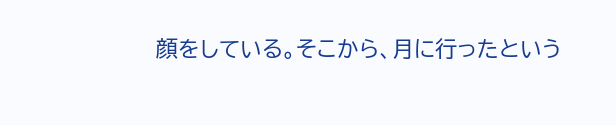顔をしている。そこから、月に行ったという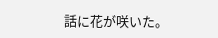話に花が咲いた。